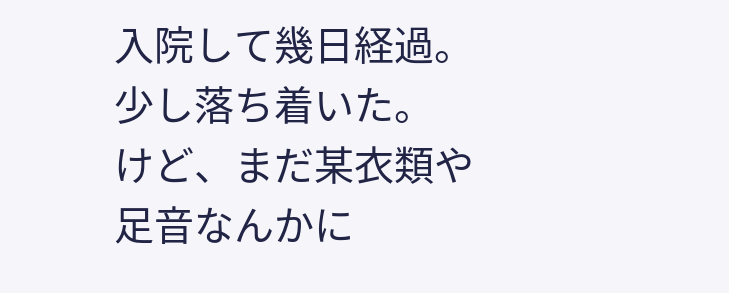入院して幾日経過。
少し落ち着いた。
けど、まだ某衣類や足音なんかに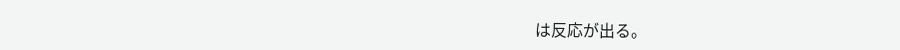は反応が出る。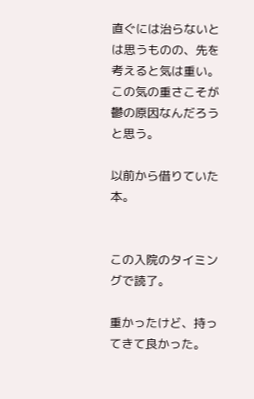直ぐには治らないとは思うものの、先を考えると気は重い。
この気の重さこそが 鬱の原因なんだろうと思う。

以前から借りていた本。


この入院のタイミングで読了。

重かったけど、持ってきて良かった。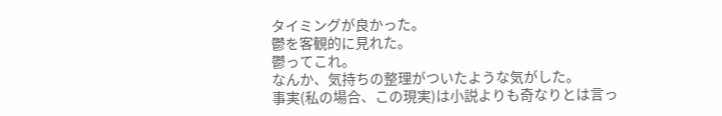タイミングが良かった。
鬱を客観的に見れた。
鬱ってこれ。
なんか、気持ちの整理がついたような気がした。
事実(私の場合、この現実)は小説よりも奇なりとは言っ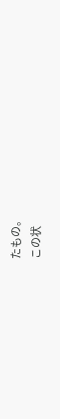たもの。
この状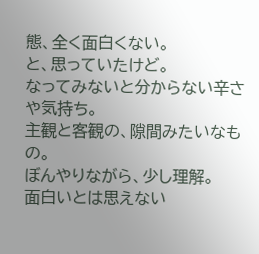態、全く面白くない。
と、思っていたけど。
なってみないと分からない辛さや気持ち。
主観と客観の、隙間みたいなもの。
ぼんやりながら、少し理解。
面白いとは思えない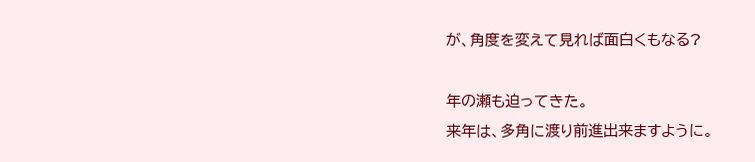が、角度を変えて見れば面白くもなる?

年の瀬も迫ってきた。
来年は、多角に渡り前進出来ますように。